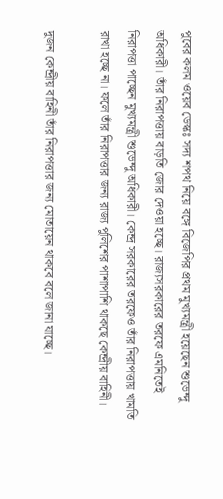পুবের কলম ওয়েব ডেস্কঃ সদ্য শপথ নিয়ে বঙ্গে বিজেপির প্রথম মুখ্যমন্ত্রী হয়েছেন শুভেন্দু অধিকারী। তাঁর নিরাপত্তায় বাড়তি জোর দেওয়া হচ্ছে। রাজ্যসরকারের তরফে এমনিতেই নিরাপত্তা পাচ্ছেন মুখ্যমন্ত্রী শুভেন্দু অধিকারী। কেন্দ্র সরকারের তরফেও তাঁর নিরাপত্তায় খামতি রাখা হচ্ছে না। ফলে তাঁর নিরাপত্তার জন্য রাজ্য পুলিশের পাশাপাশি থাকছে কেন্দ্রীয় বাহিনী।

দুজন কেন্দ্রীয় বাহিনী তাঁর নিরাপত্তার জন্য মোতায়েন থাকবে বলে জানা যাচ্ছে।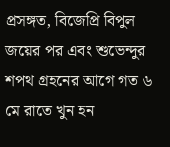প্রসঙ্গত, বিজেপ্রি বিপুল জয়ের পর এবং শুভেন্দুর শপথ গ্রহনের আগে গত ৬ মে রাতে খুন হন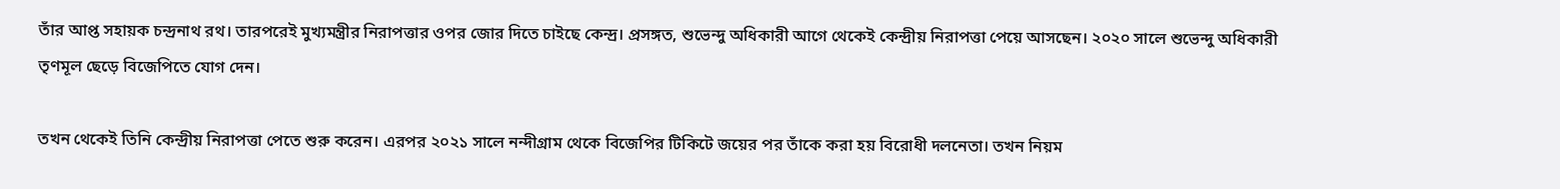তাঁর আপ্ত সহায়ক চন্দ্রনাথ রথ। তারপরেই মুখ্যমন্ত্রীর নিরাপত্তার ওপর জোর দিতে চাইছে কেন্দ্র। প্রসঙ্গত, শুভেন্দু অধিকারী আগে থেকেই কেন্দ্রীয় নিরাপত্তা পেয়ে আসছেন। ২০২০ সালে শুভেন্দু অধিকারী তৃণমূল ছেড়ে বিজেপিতে যোগ দেন।

তখন থেকেই তিনি কেন্দ্রীয় নিরাপত্তা পেতে শুরু করেন। এরপর ২০২১ সালে নন্দীগ্রাম থেকে বিজেপির টিকিটে জয়ের পর তাঁকে করা হয় বিরোধী দলনেতা। তখন নিয়ম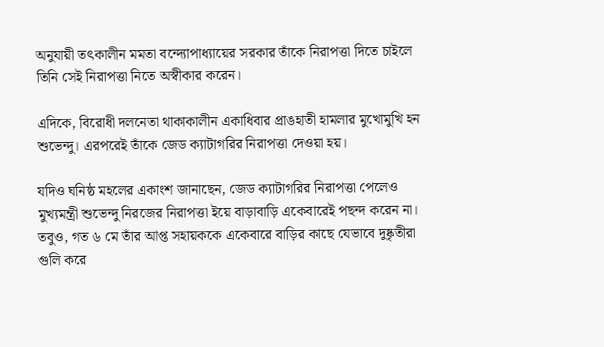অনুযায়ী তৎকালীন মমতা বন্দ্যোপাধ্যায়ের সরকার তাঁকে নিরাপত্তা দিতে চাইলে তিনি সেই নিরাপত্তা নিতে অস্বীকার করেন।

এদিকে, বিরোধী দলনেতা থাকাকালীন একাধিবার প্রাঙহাতী হামলার মুখোমুখি হন শুভেন্দু। এরপরেই তাঁকে জেড ক্যাটাগরির নিরাপত্তা দেওয়া হয়।

যদিও ঘনিষ্ঠ মহলের একাংশ জানাছেন, জেড ক্যাটাগরির নিরাপত্তা পেলেও মুখ্যমন্ত্রী শুভেন্দু নিরজের নিরাপত্তা ইয়ে বাড়াবাড়ি একেবারেই পছন্দ করেন না। তবুও, গত ৬ মে তাঁর আপ্ত সহায়ককে একেবারে বাড়ির কাছে যেভাবে দুষ্কৃতীরা গুলি করে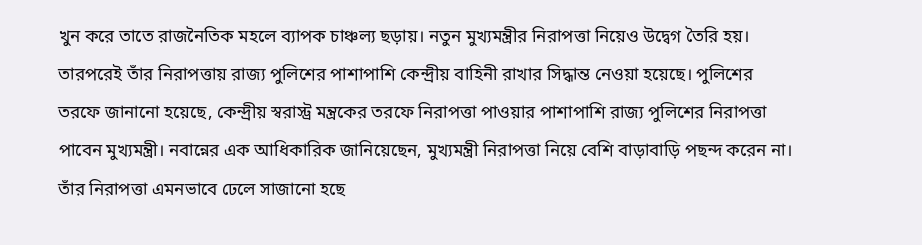খুন করে তাতে রাজনৈতিক মহলে ব্যাপক চাঞ্চল্য ছড়ায়। নতুন মুখ্যমন্ত্রীর নিরাপত্তা নিয়েও উদ্বেগ তৈরি হয়। তারপরেই তাঁর নিরাপত্তায় রাজ্য পুলিশের পাশাপাশি কেন্দ্রীয় বাহিনী রাখার সিদ্ধান্ত নেওয়া হয়েছে। পুলিশের তরফে জানানো হয়েছে, কেন্দ্রীয় স্বরাস্ট্র মন্ত্রকের তরফে নিরাপত্তা পাওয়ার পাশাপাশি রাজ্য পুলিশের নিরাপত্তা পাবেন মুখ্যমন্ত্রী। নবান্নের এক আধিকারিক জানিয়েছেন, মুখ্যমন্ত্রী নিরাপত্তা নিয়ে বেশি বাড়াবাড়ি পছন্দ করেন না। তাঁর নিরাপত্তা এমনভাবে ঢেলে সাজানো হছে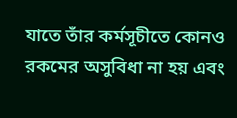যাতে তাঁর কর্মসূচীতে কোনও রকমের অসুবিধা না হয় এবং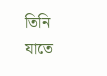তিনি যাতে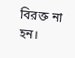বিরক্ত না হন।